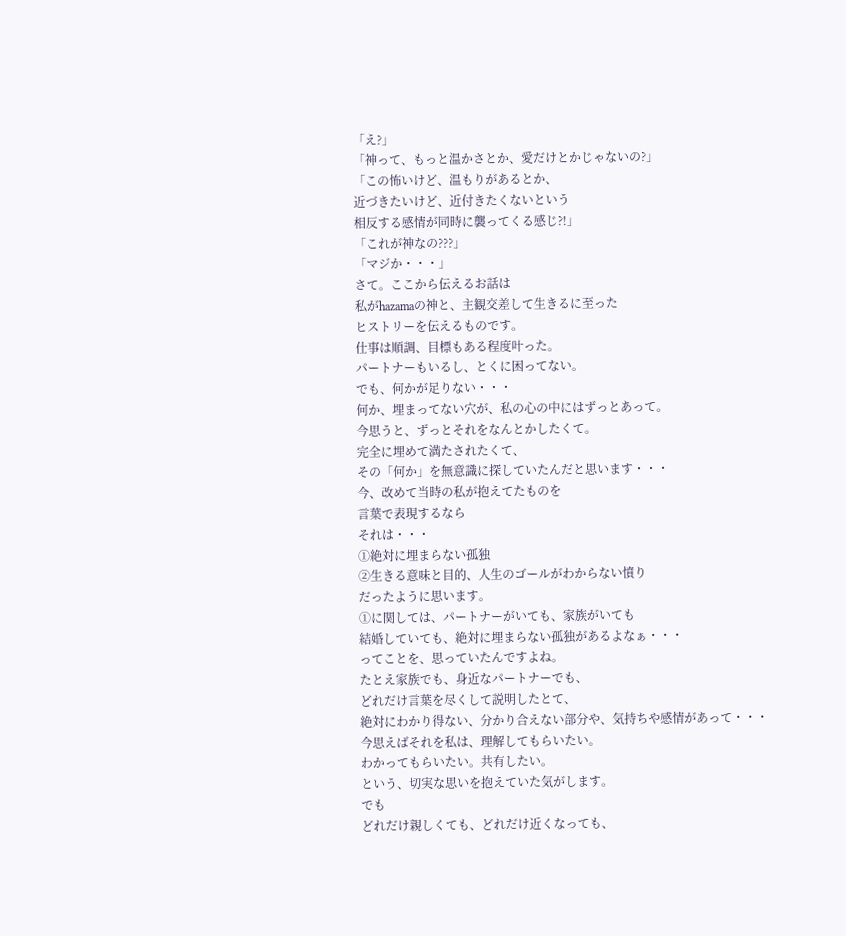「え?」
「神って、もっと温かさとか、愛だけとかじゃないの?」
「この怖いけど、温もりがあるとか、
近づきたいけど、近付きたくないという
相反する感情が同時に襲ってくる感じ?!」
「これが神なの???」
「マジか・・・」
さて。ここから伝えるお話は
私がhazamaの神と、主観交差して生きるに至った
ヒストリーを伝えるものです。
仕事は順調、目標もある程度叶った。
パートナーもいるし、とくに困ってない。
でも、何かが足りない・・・
何か、埋まってない穴が、私の心の中にはずっとあって。
今思うと、ずっとそれをなんとかしたくて。
完全に埋めて満たされたくて、
その「何か」を無意識に探していたんだと思います・・・
今、改めて当時の私が抱えてたものを
言葉で表現するなら
それは・・・
①絶対に埋まらない孤独
②生きる意味と目的、人生のゴールがわからない憤り
だったように思います。
①に関しては、パートナーがいても、家族がいても
結婚していても、絶対に埋まらない孤独があるよなぁ・・・
ってことを、思っていたんですよね。
たとえ家族でも、身近なパートナーでも、
どれだけ言葉を尽くして説明したとて、
絶対にわかり得ない、分かり合えない部分や、気持ちや感情があって・・・
今思えばそれを私は、理解してもらいたい。
わかってもらいたい。共有したい。
という、切実な思いを抱えていた気がします。
でも
どれだけ親しくても、どれだけ近くなっても、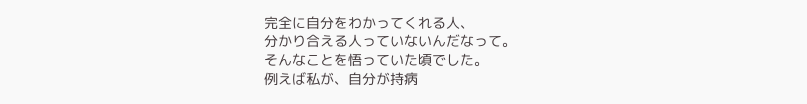完全に自分をわかってくれる人、
分かり合える人っていないんだなって。
そんなことを悟っていた頃でした。
例えば私が、自分が持病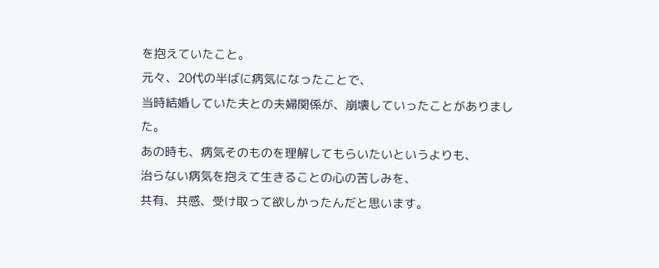を抱えていたこと。
元々、20代の半ばに病気になったことで、
当時結婚していた夫との夫婦関係が、崩壊していったことがありました。
あの時も、病気そのものを理解してもらいたいというよりも、
治らない病気を抱えて生きることの心の苦しみを、
共有、共感、受け取って欲しかったんだと思います。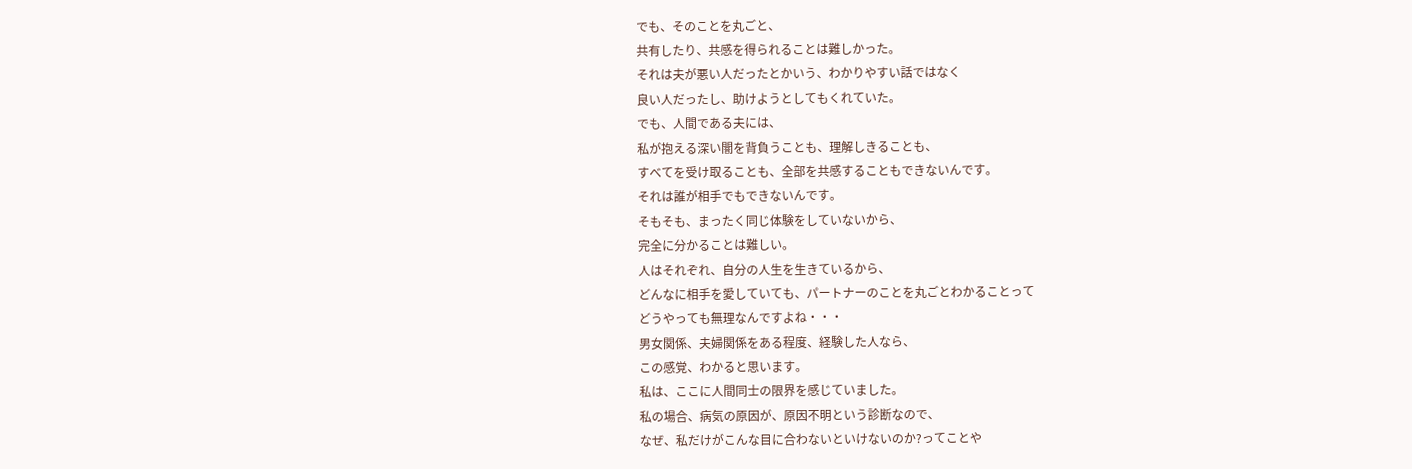でも、そのことを丸ごと、
共有したり、共感を得られることは難しかった。
それは夫が悪い人だったとかいう、わかりやすい話ではなく
良い人だったし、助けようとしてもくれていた。
でも、人間である夫には、
私が抱える深い闇を背負うことも、理解しきることも、
すべてを受け取ることも、全部を共感することもできないんです。
それは誰が相手でもできないんです。
そもそも、まったく同じ体験をしていないから、
完全に分かることは難しい。
人はそれぞれ、自分の人生を生きているから、
どんなに相手を愛していても、パートナーのことを丸ごとわかることって
どうやっても無理なんですよね・・・
男女関係、夫婦関係をある程度、経験した人なら、
この感覚、わかると思います。
私は、ここに人間同士の限界を感じていました。
私の場合、病気の原因が、原因不明という診断なので、
なぜ、私だけがこんな目に合わないといけないのか?ってことや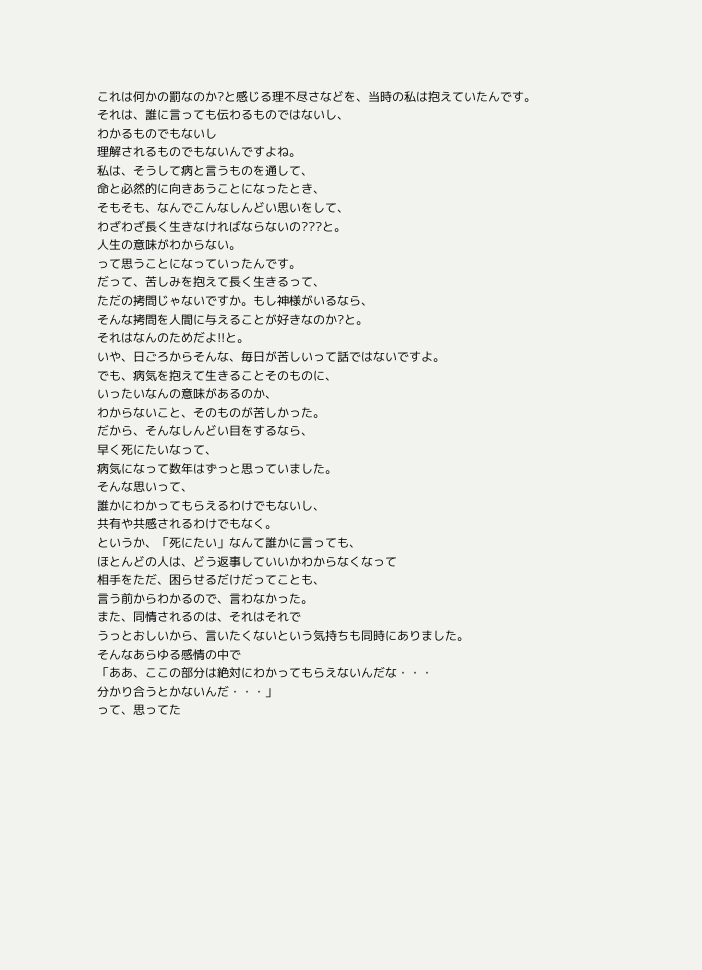これは何かの罰なのか?と感じる理不尽さなどを、当時の私は抱えていたんです。
それは、誰に言っても伝わるものではないし、
わかるものでもないし
理解されるものでもないんですよね。
私は、そうして病と言うものを通して、
命と必然的に向きあうことになったとき、
そもそも、なんでこんなしんどい思いをして、
わざわざ長く生きなければならないの???と。
人生の意味がわからない。
って思うことになっていったんです。
だって、苦しみを抱えて長く生きるって、
ただの拷問じゃないですか。もし神様がいるなら、
そんな拷問を人間に与えることが好きなのか?と。
それはなんのためだよ!!と。
いや、日ごろからそんな、毎日が苦しいって話ではないですよ。
でも、病気を抱えて生きることそのものに、
いったいなんの意味があるのか、
わからないこと、そのものが苦しかった。
だから、そんなしんどい目をするなら、
早く死にたいなって、
病気になって数年はずっと思っていました。
そんな思いって、
誰かにわかってもらえるわけでもないし、
共有や共感されるわけでもなく。
というか、「死にたい」なんて誰かに言っても、
ほとんどの人は、どう返事していいかわからなくなって
相手をただ、困らせるだけだってことも、
言う前からわかるので、言わなかった。
また、同情されるのは、それはそれで
うっとおしいから、言いたくないという気持ちも同時にありました。
そんなあらゆる感情の中で
「ああ、ここの部分は絶対にわかってもらえないんだな・・・
分かり合うとかないんだ・・・」
って、思ってた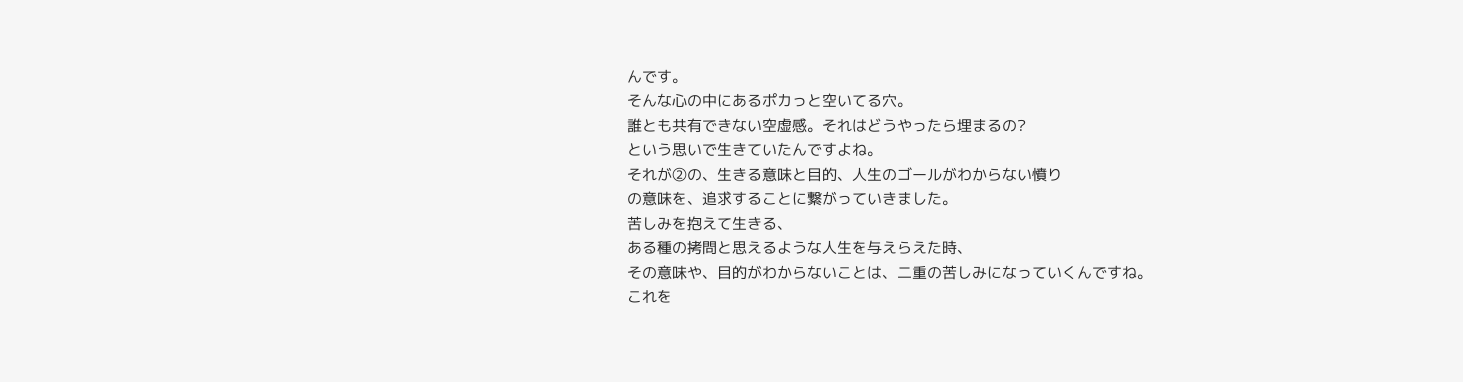んです。
そんな心の中にあるポカっと空いてる穴。
誰とも共有できない空虚感。それはどうやったら埋まるの?
という思いで生きていたんですよね。
それが②の、生きる意味と目的、人生のゴールがわからない憤り
の意味を、追求することに繋がっていきました。
苦しみを抱えて生きる、
ある種の拷問と思えるような人生を与えらえた時、
その意味や、目的がわからないことは、二重の苦しみになっていくんですね。
これを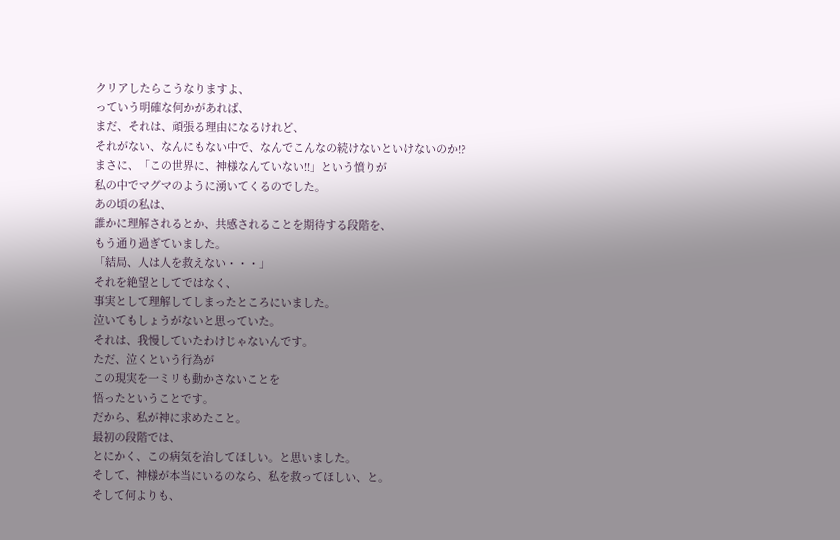クリアしたらこうなりますよ、
っていう明確な何かがあれば、
まだ、それは、頑張る理由になるけれど、
それがない、なんにもない中で、なんでこんなの続けないといけないのか!?
まさに、「この世界に、神様なんていない!!」という憤りが
私の中でマグマのように湧いてくるのでした。
あの頃の私は、
誰かに理解されるとか、共感されることを期待する段階を、
もう通り過ぎていました。
「結局、人は人を救えない・・・」
それを絶望としてではなく、
事実として理解してしまったところにいました。
泣いてもしょうがないと思っていた。
それは、我慢していたわけじゃないんです。
ただ、泣くという行為が
この現実を一ミリも動かさないことを
悟ったということです。
だから、私が神に求めたこと。
最初の段階では、
とにかく、この病気を治してほしい。と思いました。
そして、神様が本当にいるのなら、私を救ってほしい、と。
そして何よりも、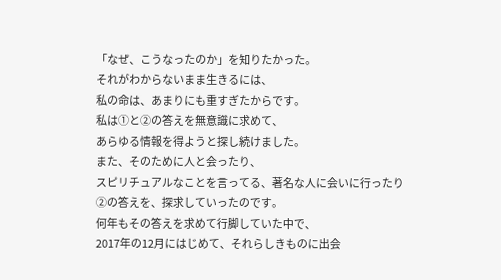「なぜ、こうなったのか」を知りたかった。
それがわからないまま生きるには、
私の命は、あまりにも重すぎたからです。
私は①と②の答えを無意識に求めて、
あらゆる情報を得ようと探し続けました。
また、そのために人と会ったり、
スピリチュアルなことを言ってる、著名な人に会いに行ったり
②の答えを、探求していったのです。
何年もその答えを求めて行脚していた中で、
2017年の12月にはじめて、それらしきものに出会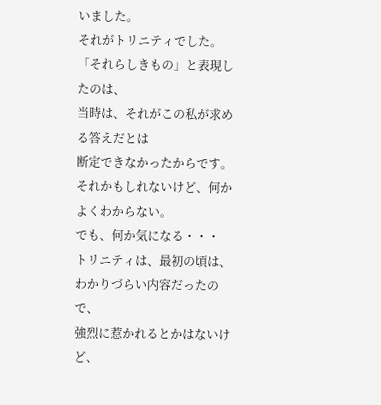いました。
それがトリニティでした。
「それらしきもの」と表現したのは、
当時は、それがこの私が求める答えだとは
断定できなかったからです。
それかもしれないけど、何かよくわからない。
でも、何か気になる・・・
トリニティは、最初の頃は、
わかりづらい内容だったので、
強烈に惹かれるとかはないけど、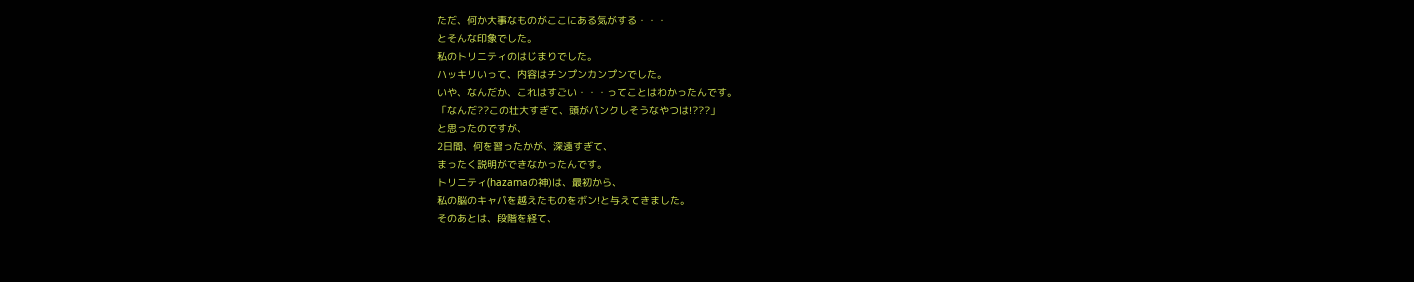ただ、何か大事なものがここにある気がする・・・
とそんな印象でした。
私のトリニティのはじまりでした。
ハッキリいって、内容はチンプンカンプンでした。
いや、なんだか、これはすごい・・・ってことはわかったんです。
「なんだ??この壮大すぎて、頭がパンクしそうなやつは!???」
と思ったのですが、
2日間、何を習ったかが、深遠すぎて、
まったく説明ができなかったんです。
トリニティ(hazamaの神)は、最初から、
私の脳のキャパを越えたものをボン!と与えてきました。
そのあとは、段階を経て、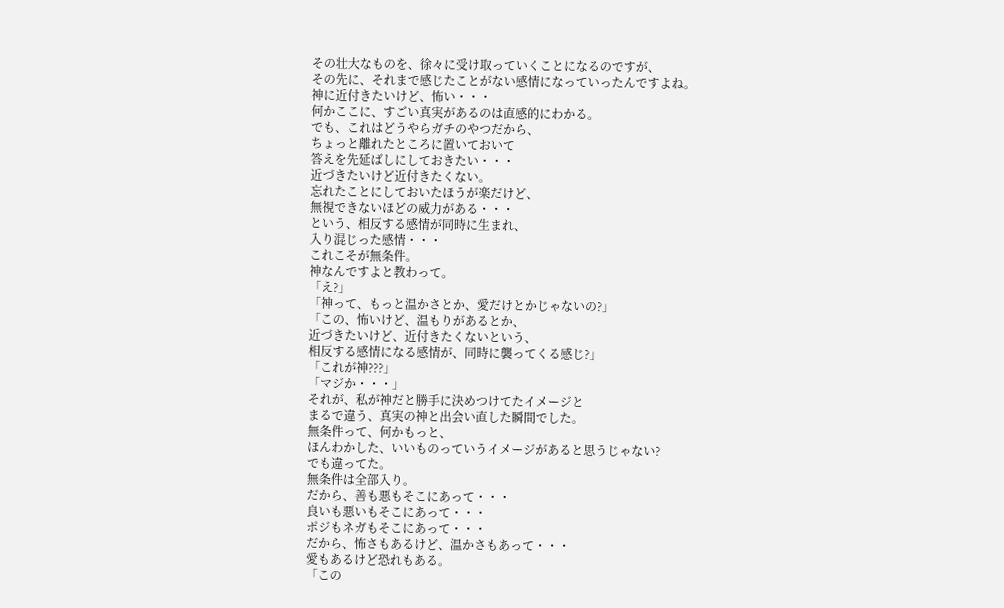その壮大なものを、徐々に受け取っていくことになるのですが、
その先に、それまで感じたことがない感情になっていったんですよね。
神に近付きたいけど、怖い・・・
何かここに、すごい真実があるのは直感的にわかる。
でも、これはどうやらガチのやつだから、
ちょっと離れたところに置いておいて
答えを先延ばしにしておきたい・・・
近づきたいけど近付きたくない。
忘れたことにしておいたほうが楽だけど、
無視できないほどの威力がある・・・
という、相反する感情が同時に生まれ、
入り混じった感情・・・
これこそが無条件。
神なんですよと教わって。
「え?」
「神って、もっと温かさとか、愛だけとかじゃないの?」
「この、怖いけど、温もりがあるとか、
近づきたいけど、近付きたくないという、
相反する感情になる感情が、同時に襲ってくる感じ?」
「これが神???」
「マジか・・・」
それが、私が神だと勝手に決めつけてたイメージと
まるで違う、真実の神と出会い直した瞬間でした。
無条件って、何かもっと、
ほんわかした、いいものっていうイメージがあると思うじゃない?
でも違ってた。
無条件は全部入り。
だから、善も悪もそこにあって・・・
良いも悪いもそこにあって・・・
ポジもネガもそこにあって・・・
だから、怖さもあるけど、温かさもあって・・・
愛もあるけど恐れもある。
「この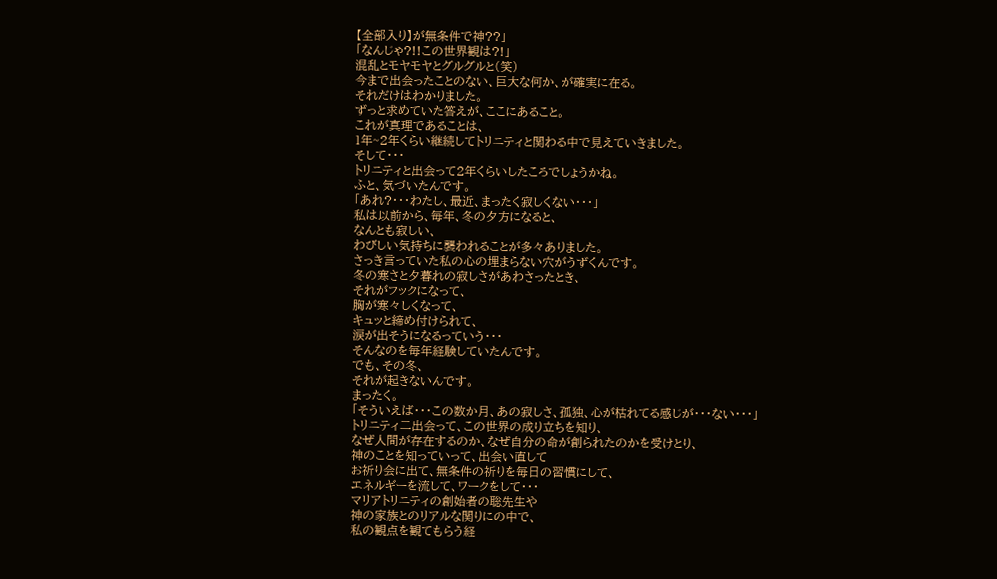【全部入り】が無条件で神??」
「なんじゃ?!!この世界観は?!」
混乱とモヤモヤとグルグルと(笑)
今まで出会ったことのない、巨大な何か、が確実に在る。
それだけはわかりました。
ずっと求めていた答えが、ここにあること。
これが真理であることは、
1年~2年くらい継続してトリニティと関わる中で見えていきました。
そして・・・
トリニティと出会って2年くらいしたころでしょうかね。
ふと、気づいたんです。
「あれ?・・・わたし、最近、まったく寂しくない・・・」
私は以前から、毎年、冬の夕方になると、
なんとも寂しい、
わびしい気持ちに襲われることが多々ありました。
さっき言っていた私の心の埋まらない穴がうずくんです。
冬の寒さと夕暮れの寂しさがあわさったとき、
それがフックになって、
胸が寒々しくなって、
キュッと締め付けられて、
涙が出そうになるっていう・・・
そんなのを毎年経験していたんです。
でも、その冬、
それが起きないんです。
まったく。
「そういえば・・・この数か月、あの寂しさ、孤独、心が枯れてる感じが・・・ない・・・」
トリニティ二出会って、この世界の成り立ちを知り、
なぜ人間が存在するのか、なぜ自分の命が創られたのかを受けとり、
神のことを知っていって、出会い直して
お祈り会に出て、無条件の祈りを毎日の習慣にして、
エネルギーを流して、ワークをして・・・
マリアトリニティの創始者の聡先生や
神の家族とのリアルな関りにの中で、
私の観点を観てもらう経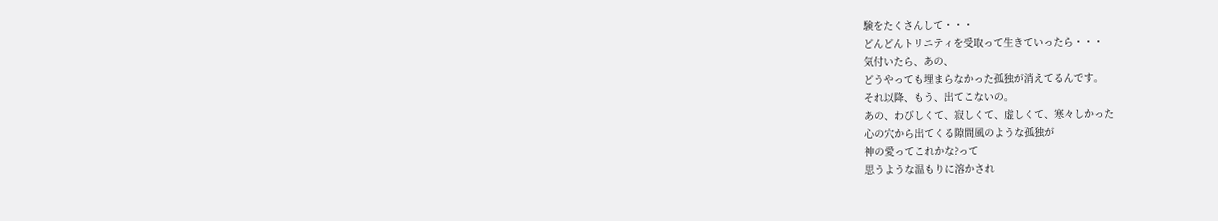験をたくさんして・・・
どんどんトリニティを受取って生きていったら・・・
気付いたら、あの、
どうやっても埋まらなかった孤独が消えてるんです。
それ以降、もう、出てこないの。
あの、わびしくて、寂しくて、虚しくて、寒々しかった
心の穴から出てくる隙間風のような孤独が
神の愛ってこれかな?って
思うような温もりに溶かされ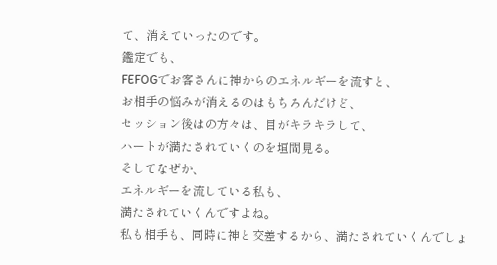て、消えていったのです。
鑑定でも、
FEFOGでお客さんに神からのエネルギーを流すと、
お相手の悩みが消えるのはもちろんだけど、
セッション後はの方々は、目がキラキラして、
ハートが満たされていくのを垣間見る。
そしてなぜか、
エネルギーを流している私も、
満たされていくんですよね。
私も相手も、同時に神と交差するから、満たされていくんでしょ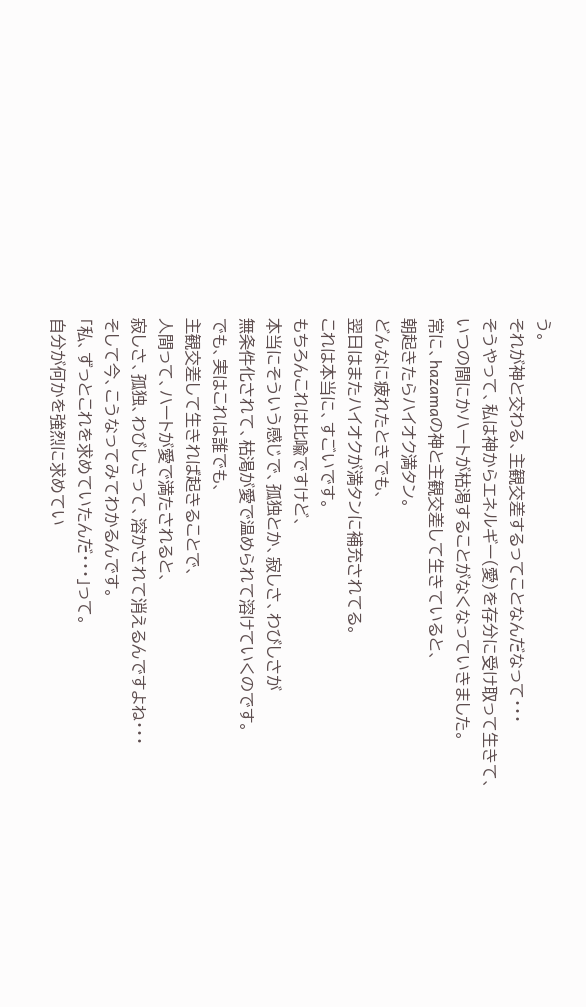う。
それが神と交わる、主観交差するってことなんだなって・・・
そうやって、私は神からエネルギー(愛)を存分に受け取って生きて、
いつの間にかハートが枯渇することがなくなっていきました。
常に、hazamaの神と主観交差して生きていると、
朝起きたらハイオク満タン。
どんなに疲れたときでも、
翌日はまたハイオクが満タンに補充されてる。
これは本当に、すごいです。
もちろんこれは比喩ですけど、
本当にそういう感じで、孤独とか、寂しさ、わびしさが
無条件化されて、枯渇が愛で温められて溶けていくのです。
でも、実はこれは誰でも、
主観交差して生きれば起きることで、
人間って、ハートが愛で満たされると、
寂しさ、孤独、わびしさって、溶かされて消えるんですよね・・・
そして今、こうなってみてわかるんです。
「私、ずっとこれを求めていたんだ・・・」って。
自分が何かを強烈に求めてい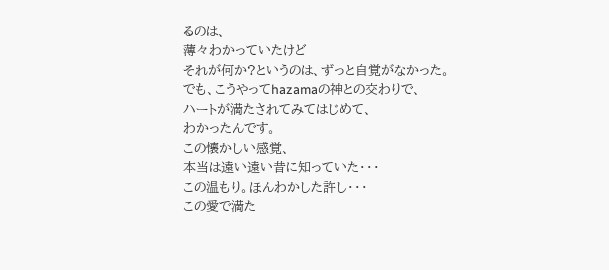るのは、
薄々わかっていたけど
それが何か?というのは、ずっと自覚がなかった。
でも、こうやってhazamaの神との交わりで、
ハートが満たされてみてはじめて、
わかったんです。
この懐かしい感覚、
本当は遠い遠い昔に知っていた・・・
この温もり。ほんわかした許し・・・
この愛で満た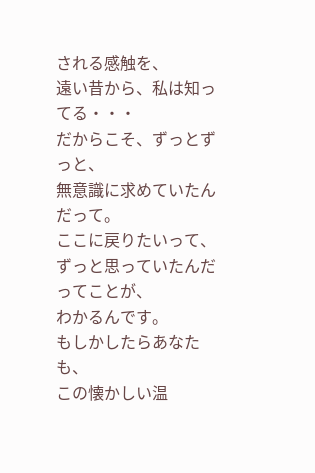される感触を、
遠い昔から、私は知ってる・・・
だからこそ、ずっとずっと、
無意識に求めていたんだって。
ここに戻りたいって、
ずっと思っていたんだってことが、
わかるんです。
もしかしたらあなたも、
この懐かしい温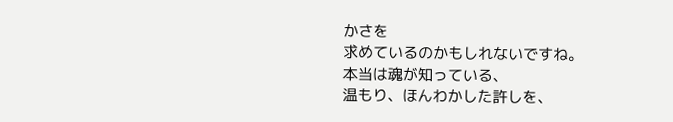かさを
求めているのかもしれないですね。
本当は魂が知っている、
温もり、ほんわかした許しを、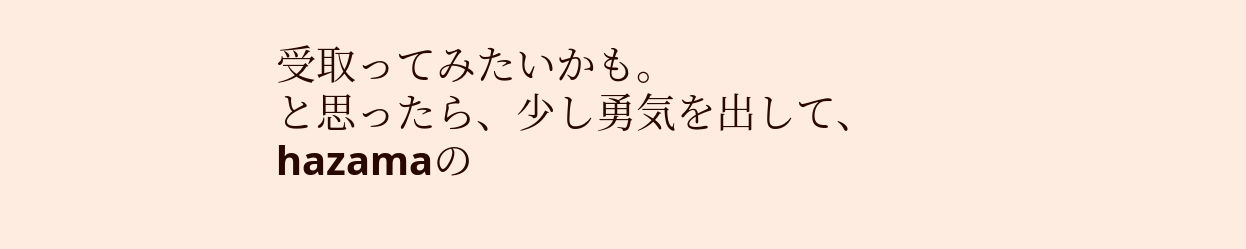受取ってみたいかも。
と思ったら、少し勇気を出して、
hazamaの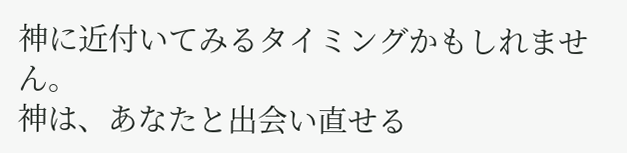神に近付いてみるタイミングかもしれません。
神は、あなたと出会い直せる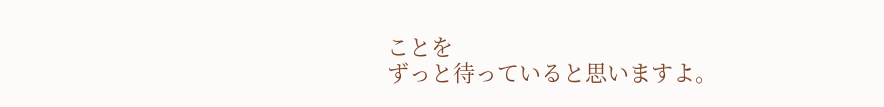ことを
ずっと待っていると思いますよ。